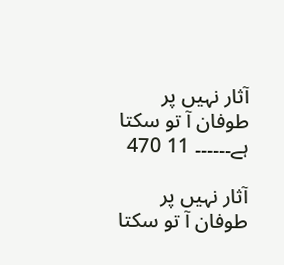آثار نہیں پر طوفان آ تو سکتا ہے۔۔۔۔۔۔ 11 470

آثار نہیں پر طوفان آ تو سکتا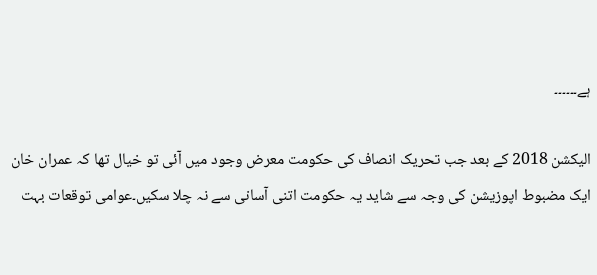ہے۔۔۔۔۔۔

الیکشن 2018 کے بعد جب تحریک انصاف کی حکومت معرض وجود میں آئی تو خیال تھا کہ عمران خان ایک مضبوط اپوزیشن کی وجہ سے شاید یہ حکومت اتنی آسانی سے نہ چلا سکیں۔عوامی توقعات بہت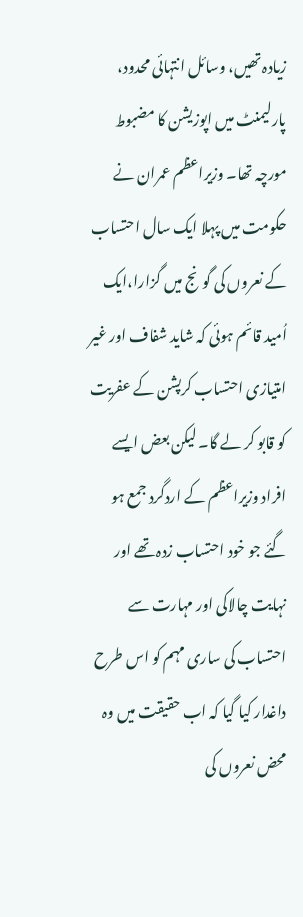زیادہ تھیں، وسائل انتہائی محدود، پارلیمنٹ میں اپوزیشن کا مضبوط مورچہ تھا۔ وزیراعظم عمران نے حکومت میں پہلا ایک سال احتساب کے نعروں کی گونج میں گزارا،ایک اُمید قائم ہوئی کہ شاید شفاف اور غیر امتیازی احتساب کرپشن کے عفریت کو قابو کر لے گا۔ لیکن بعض ایسے افراد وزیراعظم کے اردگرد جمع ہو گئے جو خود احتساب زدہ تھے اور نہایت چالاکی اور مہارت سے احتساب کی ساری مہم کو اس طرح داغدار کیا گیا کہ اب حقیقت میں وہ محض نعروں کی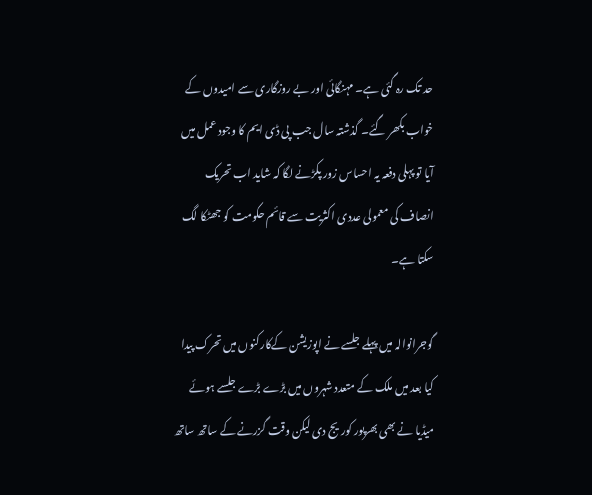حد تک رہ گئی ہے۔ مہنگائی اور بے روزگاری سے امیدوں کے خواب بکھر گئے۔ گذشتہ سال جب پی ڈی ایم کا وجود عمل میں آیا تو پہلی دفعہ یہ احساس زور پکڑنے لگا کہ شاید اب تحریک انصاف کی معمولی عددی اکثریت سے قائم حکومت کو جھٹکا لگ سکتا ہے۔

گوجرانوالہ میں پہلے جلسے نے اپوزیشن کےکارکنوں میں تحرک پیدا کیا بعد میں ملک کے متعدد شہروں میں بڑے بڑے جلسے ہوئے میڈیا نے بھی بھرپور کوریج دی لیکن وقت گزرنے کے ساتھ ساتھ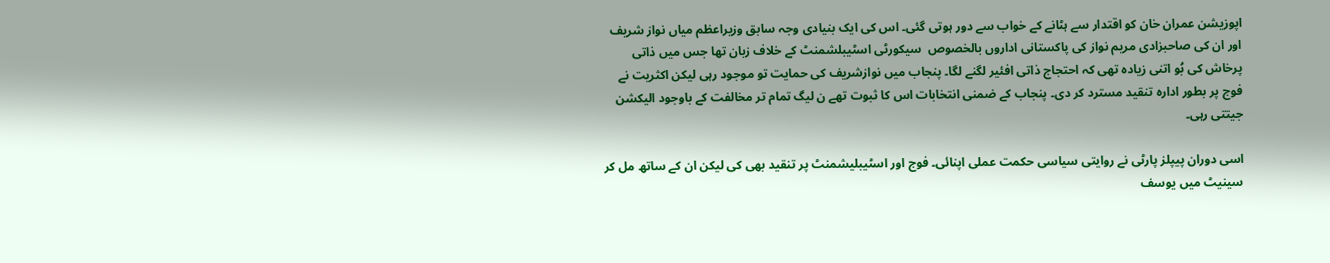اپوزیشن عمران خان کو اقتدار سے ہٹانے کے خواب سے دور ہوتی گئی۔ اس کی ایک بنیادی وجہ سابق وزیراعظم میاں نواز شریف اور ان کی صاحبزادی مریم نواز کی پاکستانی اداروں بالخصوص  سیکورٹی اسٹیبلشمنٹ کے خلاف زبان تھا جس میں ذاتی پرخاش کی بُو اتنی زیادہ تھی کہ احتجاج ذاتی افئیر لگنے لگا۔ پنجاب میں نوازشریف کی حمایت تو موجود رہی لیکن اکثریت نے فوج پر بطور ادارہ تنقید مسترد کر دی۔ پنجاب کے ضمنی انتخابات اس کا ثبوت تھے ن لیگ تمام تر مخالفت کے باوجود الیکشن جیتتی رہی۔

اسی دوران پیپلز پارٹی نے روایتی سیاسی حکمت عملی اپنائی۔ فوج اور اسٹیبلیشمنٹ پر تنقید بھی کی لیکن ان کے ساتھ مل کر سینیٹ میں یوسف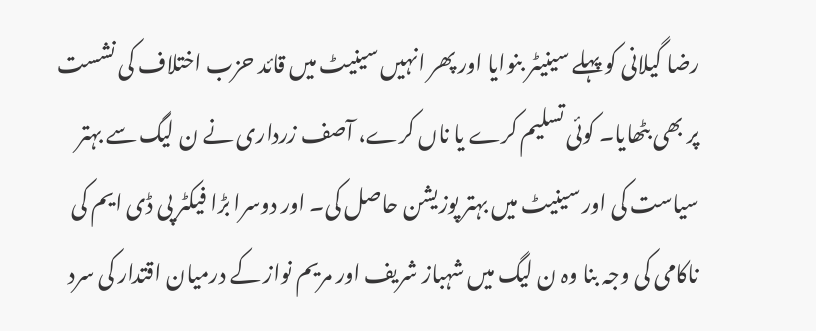رضا گیلانی کو پہلے سینیٹر بنوایا اور پھر انہیں سینیٹ میں قائد حزب اختلاف کی نشست پر بھی بٹھایا۔ کوئی تسلیم کرے یا ناں کرے، آصف زرداری نے ن لیگ سے بہتر سیاست کی اور سینیٹ میں بہتر پوزیشن حاصل کی۔ اور دوسرا بڑا فیکٹر پی ڈی ایم کی ناکامی کی وجہ بنا وہ ن لیگ میں شہباز شریف اور مریم نواز کے درمیان اقتدار کی سرد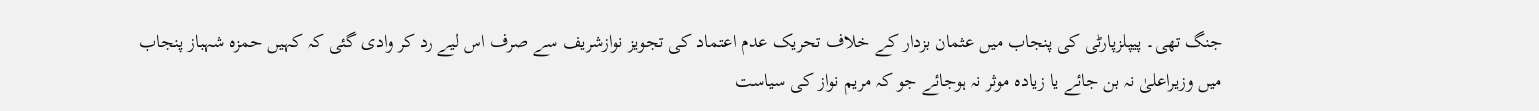جنگ تھی۔ پیپلزپارٹی کی پنجاب میں عثمان بزدار کے خلاف تحریک عدم اعتماد کی تجویز نوازشریف سے صرف اس لیے رد کر وادی گئی کہ کہیں حمزہ شہباز پنجاب میں وزیراعلیٰ نہ بن جائے یا زیادہ موثر نہ ہوجائے جو کہ مریم نواز کی سیاست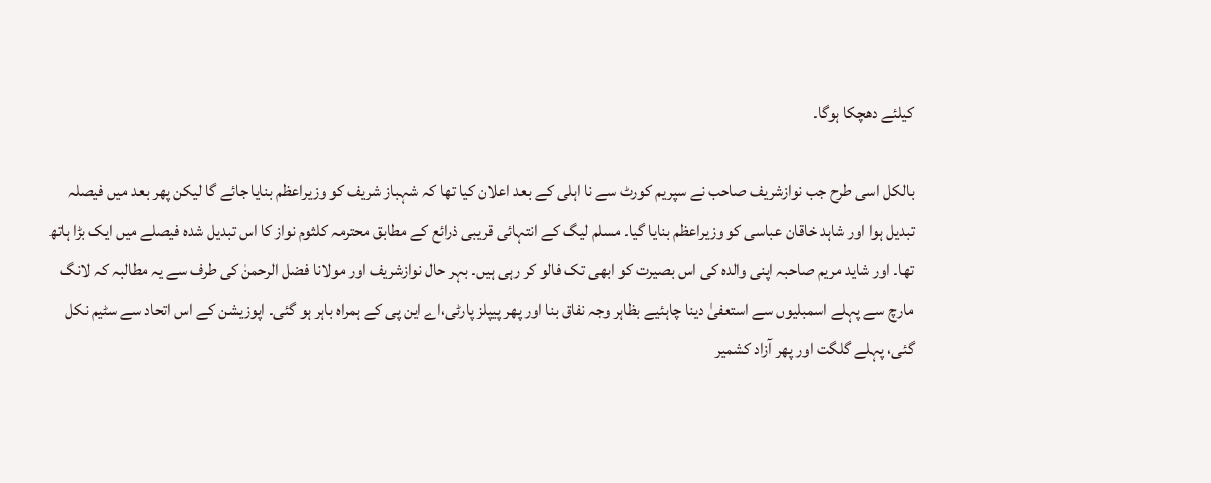کیلئے دھچکا ہوگا۔

بالکل اسی طرح جب نوازشریف صاحب نے سپریم کورٹ سے نا اہلی کے بعد اعلان کیا تھا کہ شہباز شریف کو وزیراعظم بنایا جائے گا لیکن پھر بعد میں فیصلہ تبدیل ہوا اور شاہد خاقان عباسی کو وزیراعظم بنایا گیا۔ مسلم لیگ کے انتہائی قریبی ذرائع کے مطابق محترمہ کلثوم نواز کا اس تبدیل شدہ فیصلے میں ایک بڑا ہاتھ تھا۔ اور شاید مریم صاحبہ اپنی والدہ کی اس بصیرت کو ابھی تک فالو کر رہی ہیں۔ بہر حال نوازشریف اور مولانا فضل الرحمنٰ کی طرف سے یہ مطالبہ کہ لانگ مارچ سے پہلے اسمبلیوں سے استعفیٰ دینا چاہئیے بظاہر وجہ نفاق بنا اور پھر پیپلز پارٹی،اے این پی کے ہمراہ باہر ہو گئی۔ اپوزیشن کے اس اتحاد سے سٹیم نکل گئی، پہلے گلگت اور پھر آزاد کشمیر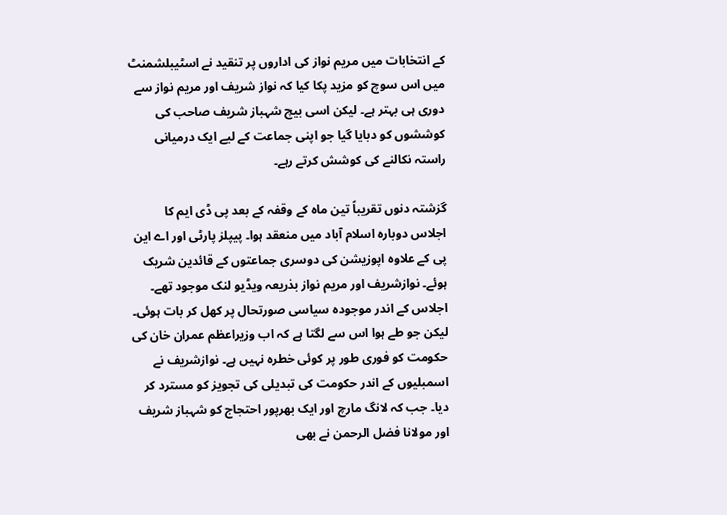کے انتخابات میں مریم نواز کی اداروں پر تنقید نے اسٹیبلشمنٹ میں اس سوچ کو مزید پکا کیا کہ نواز شریف اور مریم نواز سے دوری ہی بہتر ہے۔ لیکن اسی بیچ شہباز شریف صاحب کی کوششوں کو دبایا گیا جو اپنی جماعت کے لیے ایک درمیانی راستہ نکالنے کی کوشش کرتے رہے۔

گزشتہ دنوں تقریباً تین ماہ کے وقفہ کے بعد پی ڈی ایم کا اجلاس دوبارہ اسلام آباد میں منعقد ہوا۔ پیپلز پارٹی اور اے این پی کے علاوہ اپوزیشن کی دوسری جماعتوں کے قائدین شریک ہوئے۔ نوازشریف اور مریم نواز بذریعہ ویڈیو لنک موجود تھے۔ اجلاس کے اندر موجودہ سیاسی صورتحال پر کھل کر بات ہوئی۔ لیکن جو طے ہوا اس سے لگتا ہے کہ اب وزیراعظم عمران خان کی حکومت کو فوری طور پر کوئی خطرہ نہیں ہے۔ نوازشریف نے اسمبلیوں کے اندر حکومت کی تبدیلی کی تجویز کو مسترد کر دیا۔ جب کہ لانگ مارچ اور ایک بھرپور احتجاج کو شہباز شریف اور مولانا فضل الرحمن نے بھی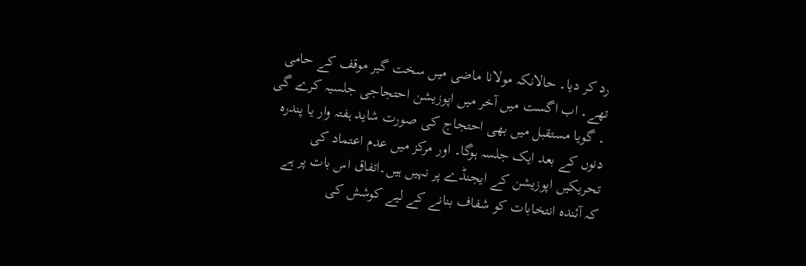رد کر دیا۔ حالانکہ مولانا ماضی میں سخت گیر موقف کے حامی تھے۔ اب اگست میں آخر میں اپوزیشن احتجاجی جلسیہ کرے گی ۔ گویا مستقبل میں بھی احتجاج کی صورت شاید ہفتہ وار یا پندرہ دنوں کے بعد ایک جلسہ ہوگا۔ اور مرکز میں عدم اعتماد کی تحریکیں اپوزیشن کے ایجنڈے پر نہیں ہیں۔اتفاق اس بات پر ہے کہ آئندہ انتخابات کو شفاف بنانے کے لیے کوشش کی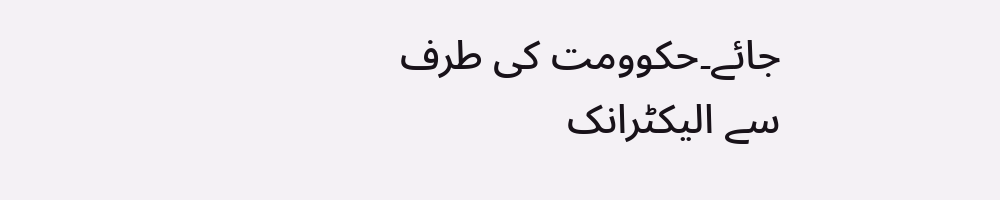جائے۔حکوومت کی طرف سے الیکٹرانک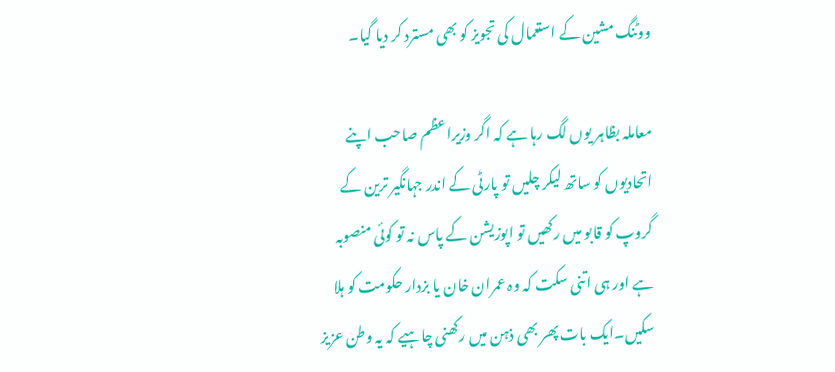ووٹنگ مشین کے استعمال کی تجویز کو بھی مسترد کر دیا گیا۔

معاملہ بظاہر یوں لگ رہا ہے کہ اگر وزیراعظم صاحب اپنے اتحادیوں کو ساتھ لیکر چلیں تو پارٹی کے اندر جہانگیر ترین کے گروپ کو قابو میں رکھیں تو اپوزیشن کے پاس نہ تو کوئی منصوبہ ہے اور ہی اتنی سکت کہ وہ عمران خان یا بزدار حکومت کو ہلا سکیں۔ایک بات پھر بھی ذہن میں رکھنی چاہیے کہ یہ وطن عزیز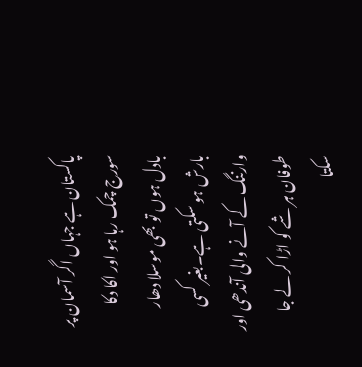پاکستان ہے جہاں اگر آسمان پر سورج چمک رہا ہو اور اکا دکا بادل ہوں تو بھی موسلا دھار بارش ہو سکتی ہے۔بغیر کسی وارننگ کے آنے والی آندھی اور طوفان ہر شے کو اڑا کر لے جا سکتا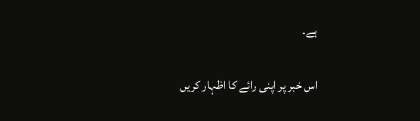ہے۔

اس خبر پر اپنی رائے کا اظہار کریں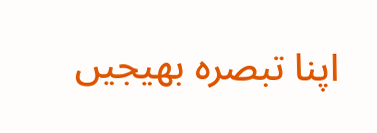اپنا تبصرہ بھیجیں